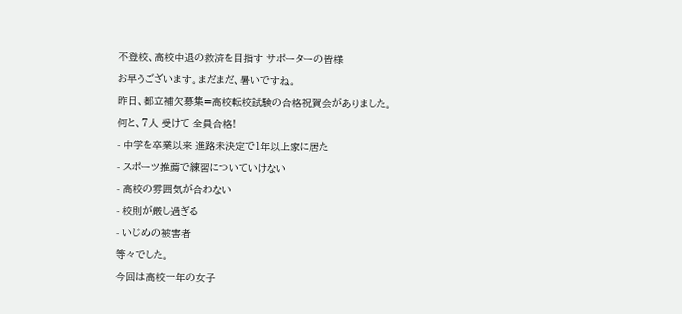不登校、高校中退の救済を目指す サポーターの皆様
お早うございます。まだまだ、暑いですね。
昨日、都立補欠募集=高校転校試験の合格祝賀会がありました。
何と、7人 受けて 全員合格!
- 中学を卒業以来 進路未決定で1年以上家に居た
- スポーツ推薦で練習についていけない
- 高校の雰囲気が合わない
- 校則が厳し過ぎる
- いじめの被害者
等々でした。
今回は高校一年の女子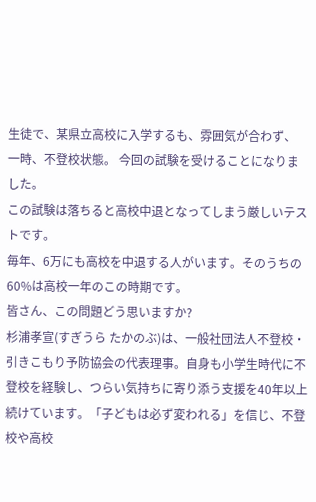生徒で、某県立高校に入学するも、雰囲気が合わず、
一時、不登校状態。 今回の試験を受けることになりました。
この試験は落ちると高校中退となってしまう厳しいテストです。
毎年、6万にも高校を中退する人がいます。そのうちの60%は高校一年のこの時期です。
皆さん、この問題どう思いますか?
杉浦孝宣(すぎうら たかのぶ)は、一般社団法人不登校・引きこもり予防協会の代表理事。自身も小学生時代に不登校を経験し、つらい気持ちに寄り添う支援を40年以上続けています。「子どもは必ず変われる」を信じ、不登校や高校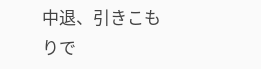中退、引きこもりで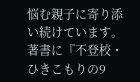悩む親子に寄り添い続けています。著書に『不登校・ひきこもりの9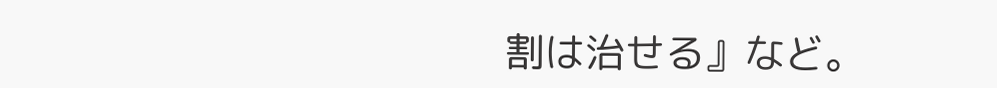割は治せる』など。